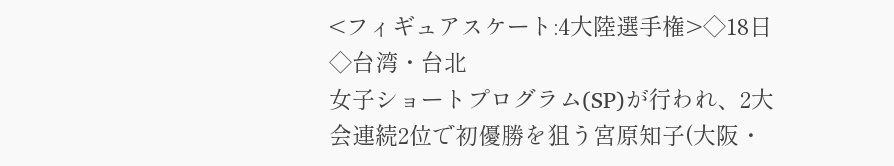<フィギュアスケート:4大陸選手権>◇18日◇台湾・台北
女子ショートプログラム(SP)が行われ、2大会連続2位で初優勝を狙う宮原知子(大阪・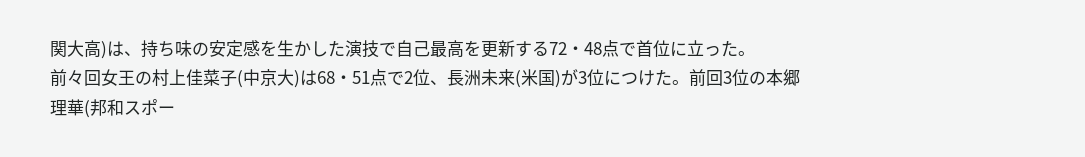関大高)は、持ち味の安定感を生かした演技で自己最高を更新する72・48点で首位に立った。
前々回女王の村上佳菜子(中京大)は68・51点で2位、長洲未来(米国)が3位につけた。前回3位の本郷理華(邦和スポー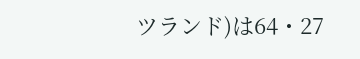ツランド)は64・27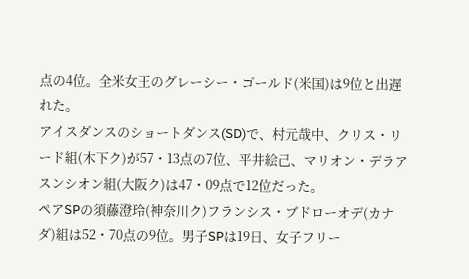点の4位。全米女王のグレーシー・ゴールド(米国)は9位と出遅れた。
アイスダンスのショートダンス(SD)で、村元哉中、クリス・リード組(木下ク)が57・13点の7位、平井絵己、マリオン・デラアスンシオン組(大阪ク)は47・09点で12位だった。
ペアSPの須藤澄玲(神奈川ク)フランシス・ブドローオデ(カナダ)組は52・70点の9位。男子SPは19日、女子フリー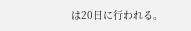は20日に行われる。